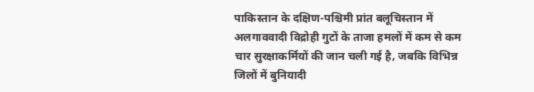पाकिस्तान के दक्षिण-पश्चिमी प्रांत बलूचिस्तान में अलगाववादी विद्रोही गुटों के ताजा हमलों में कम से कम चार सुरक्षाकर्मियों की जान चली गई है, जबकि विभिन्न जिलों में बुनियादी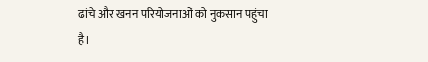ढांचे और खनन परियोजनाओं को नुकसान पहुंचा है।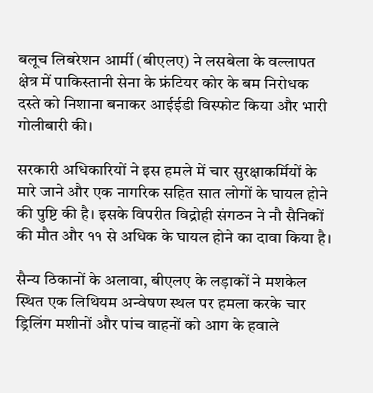बलूच लिबरेशन आर्मी (बीएलए) ने लसबेला के वल्लापत क्षेत्र में पाकिस्तानी सेना के फ्रंटियर कोर के बम निरोधक दस्ते को निशाना बनाकर आईईडी विस्फोट किया और भारी गोलीबारी की।

सरकारी अधिकारियों ने इस हमले में चार सुरक्षाकर्मियों के मारे जाने और एक नागरिक सहित सात लोगों के घायल होने की पुष्टि की है। इसके विपरीत विद्रोही संगठन ने नौ सैनिकों की मौत और ११ से अधिक के घायल होने का दावा किया है।

सैन्य ठिकानों के अलावा, बीएलए के लड़ाकों ने मशकेल स्थित एक लिथियम अन्वेषण स्थल पर हमला करके चार ड्रिलिंग मशीनों और पांच वाहनों को आग के हवाले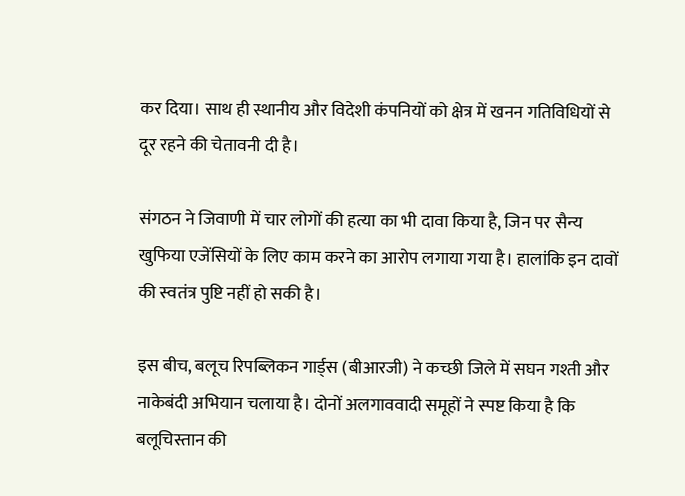कर दिया। साथ ही स्थानीय और विदेशी कंपनियों को क्षेत्र में खनन गतिविधियों से दूर रहने की चेतावनी दी है।

संगठन ने जिवाणी में चार लोगों की हत्या का भी दावा किया है, जिन पर सैन्य खुफिया एजेंसियों के लिए काम करने का आरोप लगाया गया है। हालांकि इन दावों की स्वतंत्र पुष्टि नहीं हो सकी है।

इस बीच, बलूच रिपब्लिकन गार्ड्स (बीआरजी) ने कच्छी जिले में सघन गश्ती और नाकेबंदी अभियान चलाया है। दोनों अलगाववादी समूहों ने स्पष्ट किया है कि बलूचिस्तान की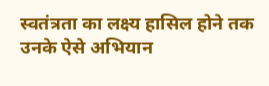स्वतंत्रता का लक्ष्य हासिल होने तक उनके ऐसे अभियान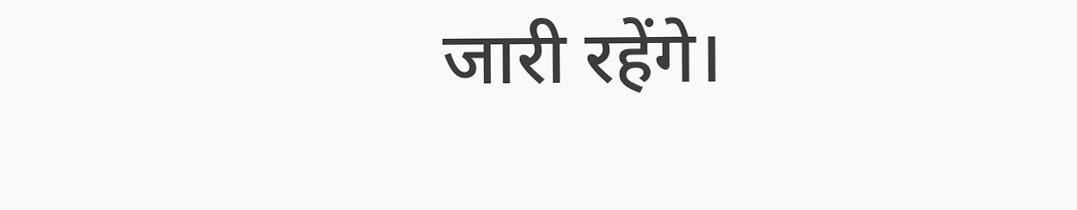जारी रहेंगे।